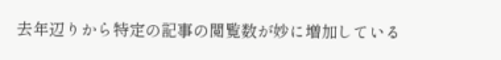去年辺りから特定の記事の閲覧数が妙に増加している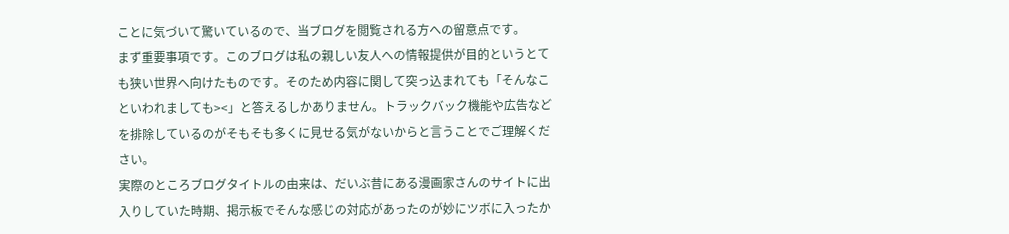ことに気づいて驚いているので、当ブログを閲覧される方への留意点です。
まず重要事項です。このブログは私の親しい友人への情報提供が目的というとても狭い世界へ向けたものです。そのため内容に関して突っ込まれても「そんなこといわれましても><」と答えるしかありません。トラックバック機能や広告などを排除しているのがそもそも多くに見せる気がないからと言うことでご理解ください。
実際のところブログタイトルの由来は、だいぶ昔にある漫画家さんのサイトに出入りしていた時期、掲示板でそんな感じの対応があったのが妙にツボに入ったか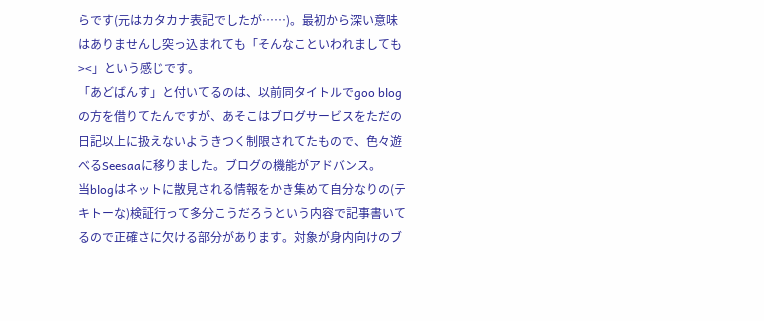らです(元はカタカナ表記でしたが……)。最初から深い意味はありませんし突っ込まれても「そんなこといわれましても><」という感じです。
「あどばんす」と付いてるのは、以前同タイトルでgoo blogの方を借りてたんですが、あそこはブログサービスをただの日記以上に扱えないようきつく制限されてたもので、色々遊べるSeesaaに移りました。ブログの機能がアドバンス。
当blogはネットに散見される情報をかき集めて自分なりの(テキトーな)検証行って多分こうだろうという内容で記事書いてるので正確さに欠ける部分があります。対象が身内向けのブ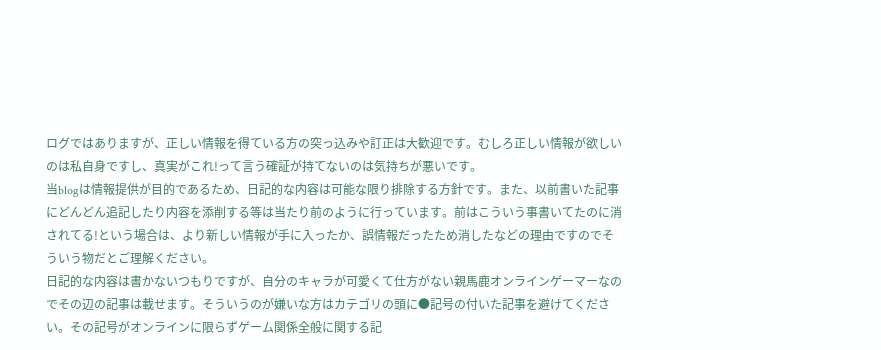ログではありますが、正しい情報を得ている方の突っ込みや訂正は大歓迎です。むしろ正しい情報が欲しいのは私自身ですし、真実がこれ!って言う確証が持てないのは気持ちが悪いです。
当blogは情報提供が目的であるため、日記的な内容は可能な限り排除する方針です。また、以前書いた記事にどんどん追記したり内容を添削する等は当たり前のように行っています。前はこういう事書いてたのに消されてる!という場合は、より新しい情報が手に入ったか、誤情報だったため消したなどの理由ですのでそういう物だとご理解ください。
日記的な内容は書かないつもりですが、自分のキャラが可愛くて仕方がない親馬鹿オンラインゲーマーなのでその辺の記事は載せます。そういうのが嫌いな方はカテゴリの頭に●記号の付いた記事を避けてください。その記号がオンラインに限らずゲーム関係全般に関する記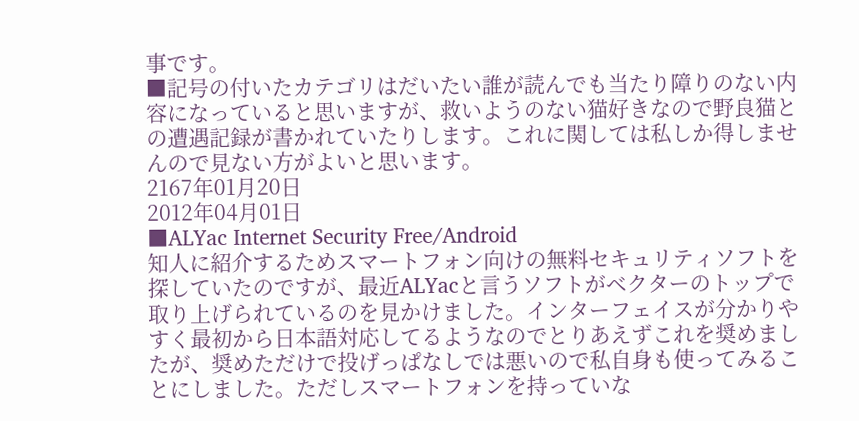事です。
■記号の付いたカテゴリはだいたい誰が読んでも当たり障りのない内容になっていると思いますが、救いようのない猫好きなので野良猫との遭遇記録が書かれていたりします。これに関しては私しか得しませんので見ない方がよいと思います。
2167年01月20日
2012年04月01日
■ALYac Internet Security Free/Android
知人に紹介するためスマートフォン向けの無料セキュリティソフトを探していたのですが、最近ALYacと言うソフトがベクターのトップで取り上げられているのを見かけました。インターフェイスが分かりやすく最初から日本語対応してるようなのでとりあえずこれを奨めましたが、奨めただけで投げっぱなしでは悪いので私自身も使ってみることにしました。ただしスマートフォンを持っていな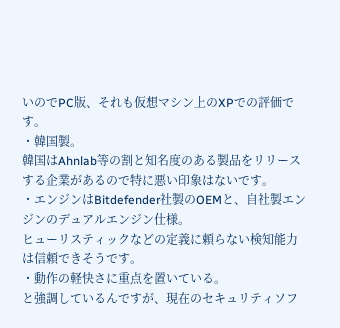いのでPC版、それも仮想マシン上のXPでの評価です。
・韓国製。
韓国はAhnlab等の割と知名度のある製品をリリースする企業があるので特に悪い印象はないです。
・エンジンはBitdefender社製のOEMと、自社製エンジンのデュアルエンジン仕様。
ヒューリスティックなどの定義に頼らない検知能力は信頼できそうです。
・動作の軽快さに重点を置いている。
と強調しているんですが、現在のセキュリティソフ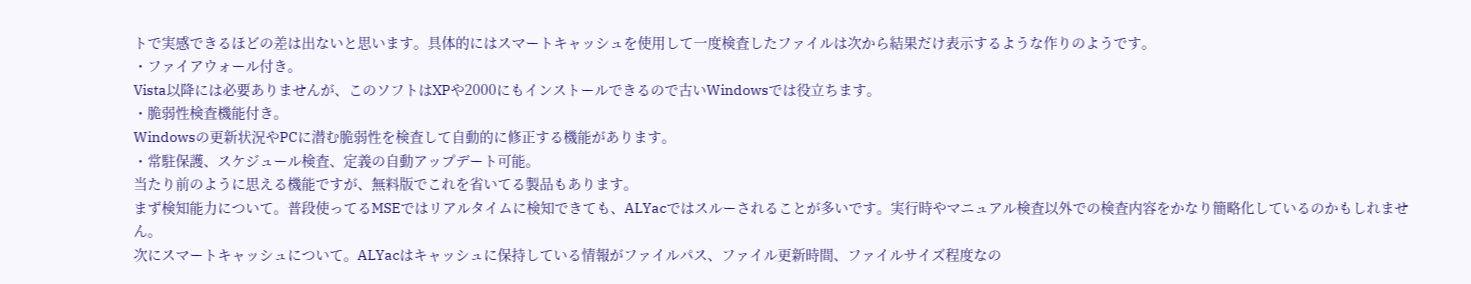トで実感できるほどの差は出ないと思います。具体的にはスマートキャッシュを使用して一度検査したファイルは次から結果だけ表示するような作りのようです。
・ファイアウォール付き。
Vista以降には必要ありませんが、このソフトはXPや2000にもインストールできるので古いWindowsでは役立ちます。
・脆弱性検査機能付き。
Windowsの更新状況やPCに潜む脆弱性を検査して自動的に修正する機能があります。
・常駐保護、スケジュール検査、定義の自動アップデート可能。
当たり前のように思える機能ですが、無料版でこれを省いてる製品もあります。
まず検知能力について。普段使ってるMSEではリアルタイムに検知できても、ALYacではスルーされることが多いです。実行時やマニュアル検査以外での検査内容をかなり簡略化しているのかもしれません。
次にスマートキャッシュについて。ALYacはキャッシュに保持している情報がファイルパス、ファイル更新時間、ファイルサイズ程度なの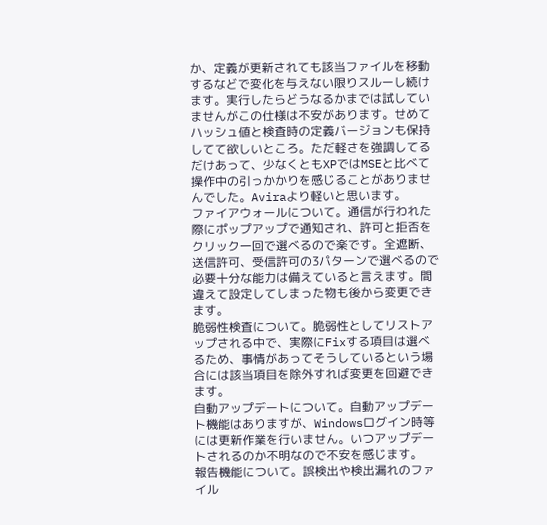か、定義が更新されても該当ファイルを移動するなどで変化を与えない限りスルーし続けます。実行したらどうなるかまでは試していませんがこの仕様は不安があります。せめてハッシュ値と検査時の定義バージョンも保持してて欲しいところ。ただ軽さを強調してるだけあって、少なくともXPではMSEと比べて操作中の引っかかりを感じることがありませんでした。Aviraより軽いと思います。
ファイアウォールについて。通信が行われた際にポップアップで通知され、許可と拒否をクリック一回で選べるので楽です。全遮断、送信許可、受信許可の3パターンで選べるので必要十分な能力は備えていると言えます。間違えて設定してしまった物も後から変更できます。
脆弱性検査について。脆弱性としてリストアップされる中で、実際にFixする項目は選べるため、事情があってそうしているという場合には該当項目を除外すれば変更を回避できます。
自動アップデートについて。自動アップデート機能はありますが、Windowsログイン時等には更新作業を行いません。いつアップデートされるのか不明なので不安を感じます。
報告機能について。誤検出や検出漏れのファイル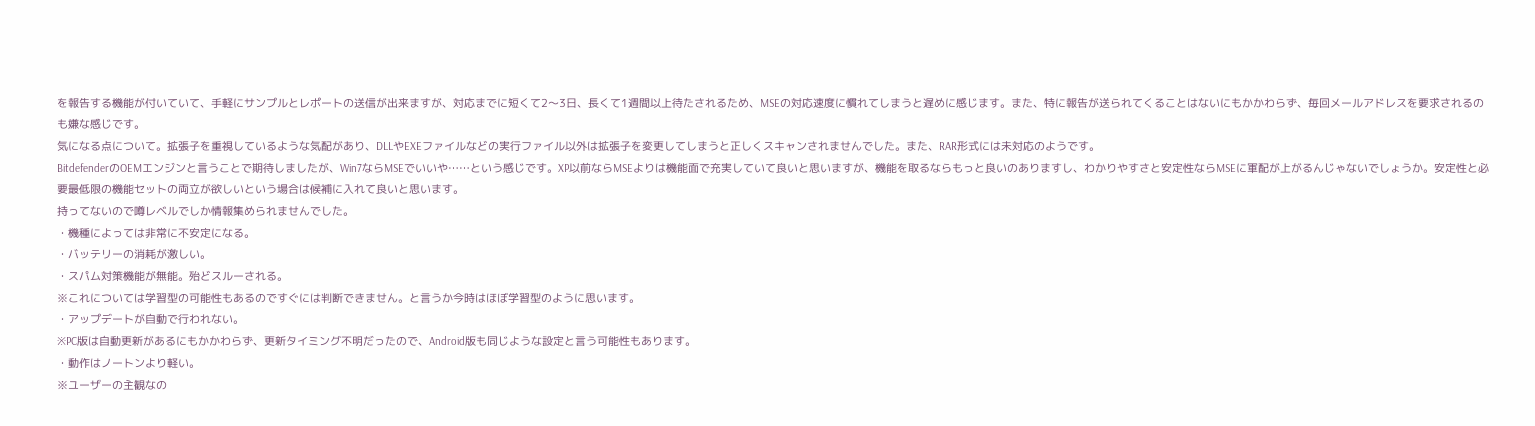を報告する機能が付いていて、手軽にサンプルとレポートの送信が出来ますが、対応までに短くて2〜3日、長くて1週間以上待たされるため、MSEの対応速度に慣れてしまうと遅めに感じます。また、特に報告が送られてくることはないにもかかわらず、毎回メールアドレスを要求されるのも嫌な感じです。
気になる点について。拡張子を重視しているような気配があり、DLLやEXEファイルなどの実行ファイル以外は拡張子を変更してしまうと正しくスキャンされませんでした。また、RAR形式には未対応のようです。
BitdefenderのOEMエンジンと言うことで期待しましたが、Win7ならMSEでいいや……という感じです。XP以前ならMSEよりは機能面で充実していて良いと思いますが、機能を取るならもっと良いのありますし、わかりやすさと安定性ならMSEに軍配が上がるんじゃないでしょうか。安定性と必要最低限の機能セットの両立が欲しいという場合は候補に入れて良いと思います。
持ってないので噂レベルでしか情報集められませんでした。
・機種によっては非常に不安定になる。
・バッテリーの消耗が激しい。
・スパム対策機能が無能。殆どスルーされる。
※これについては学習型の可能性もあるのですぐには判断できません。と言うか今時はほぼ学習型のように思います。
・アップデートが自動で行われない。
※PC版は自動更新があるにもかかわらず、更新タイミング不明だったので、Android版も同じような設定と言う可能性もあります。
・動作はノートンより軽い。
※ユーザーの主観なの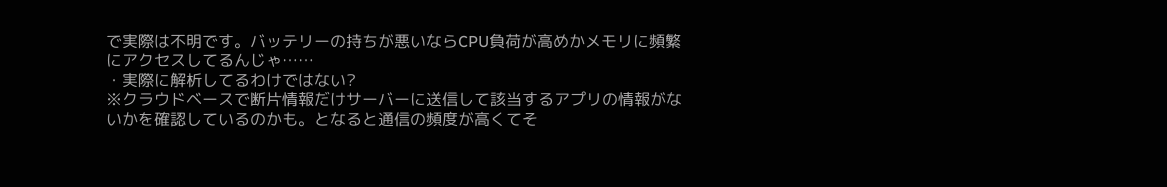で実際は不明です。バッテリーの持ちが悪いならCPU負荷が高めかメモリに頻繁にアクセスしてるんじゃ……
・実際に解析してるわけではない?
※クラウドベースで断片情報だけサーバーに送信して該当するアプリの情報がないかを確認しているのかも。となると通信の頻度が高くてそ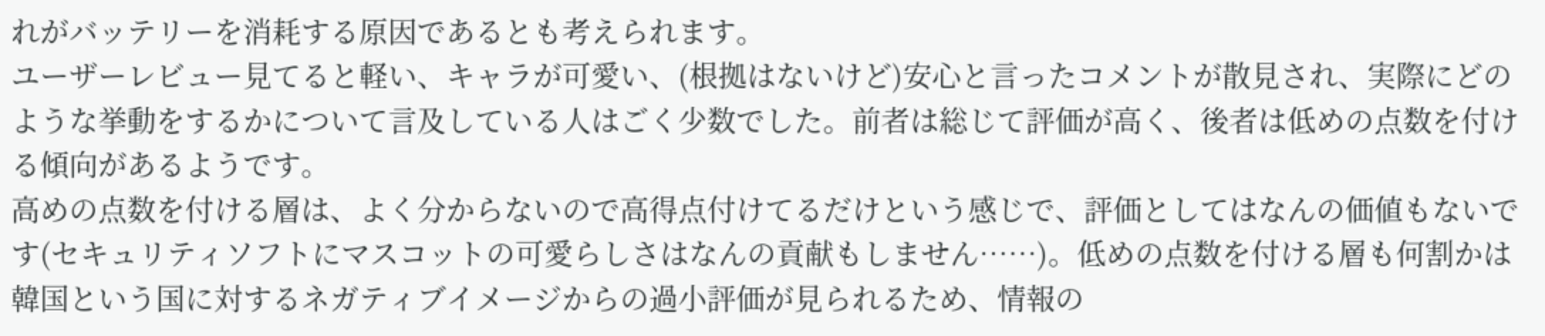れがバッテリーを消耗する原因であるとも考えられます。
ユーザーレビュー見てると軽い、キャラが可愛い、(根拠はないけど)安心と言ったコメントが散見され、実際にどのような挙動をするかについて言及している人はごく少数でした。前者は総じて評価が高く、後者は低めの点数を付ける傾向があるようです。
高めの点数を付ける層は、よく分からないので高得点付けてるだけという感じで、評価としてはなんの価値もないです(セキュリティソフトにマスコットの可愛らしさはなんの貢献もしません……)。低めの点数を付ける層も何割かは韓国という国に対するネガティブイメージからの過小評価が見られるため、情報の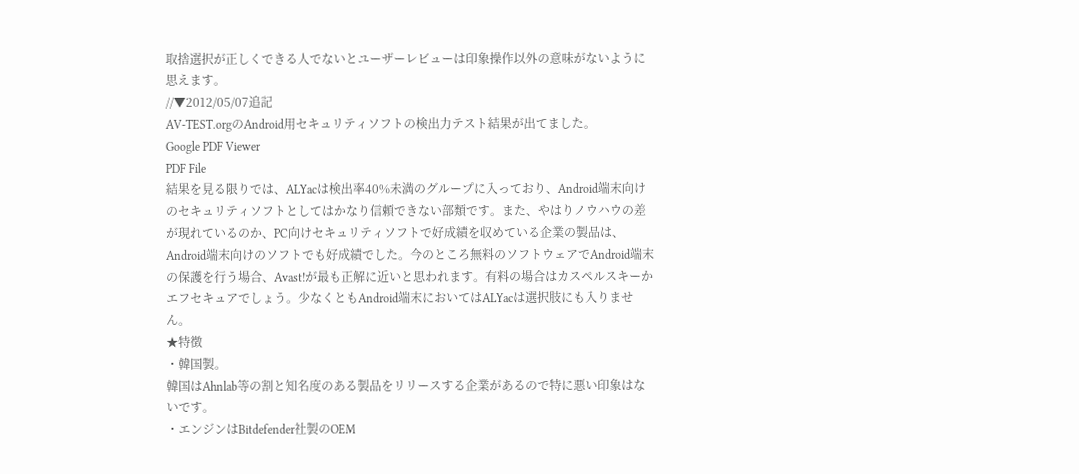取捨選択が正しくできる人でないとユーザーレビューは印象操作以外の意味がないように思えます。
//▼2012/05/07追記
AV-TEST.orgのAndroid用セキュリティソフトの検出力テスト結果が出てました。
Google PDF Viewer
PDF File
結果を見る限りでは、ALYacは検出率40%未満のグループに入っており、Android端末向けのセキュリティソフトとしてはかなり信頼できない部類です。また、やはりノウハウの差が現れているのか、PC向けセキュリティソフトで好成績を収めている企業の製品は、Android端末向けのソフトでも好成績でした。今のところ無料のソフトウェアでAndroid端末の保護を行う場合、Avast!が最も正解に近いと思われます。有料の場合はカスペルスキーかエフセキュアでしょう。少なくともAndroid端末においてはALYacは選択肢にも入りません。
★特徴
・韓国製。
韓国はAhnlab等の割と知名度のある製品をリリースする企業があるので特に悪い印象はないです。
・エンジンはBitdefender社製のOEM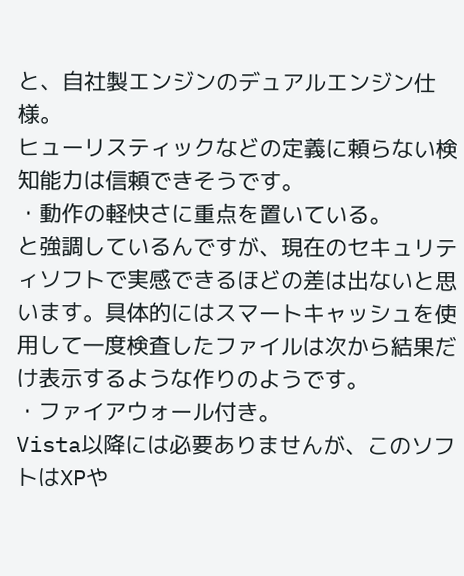と、自社製エンジンのデュアルエンジン仕様。
ヒューリスティックなどの定義に頼らない検知能力は信頼できそうです。
・動作の軽快さに重点を置いている。
と強調しているんですが、現在のセキュリティソフトで実感できるほどの差は出ないと思います。具体的にはスマートキャッシュを使用して一度検査したファイルは次から結果だけ表示するような作りのようです。
・ファイアウォール付き。
Vista以降には必要ありませんが、このソフトはXPや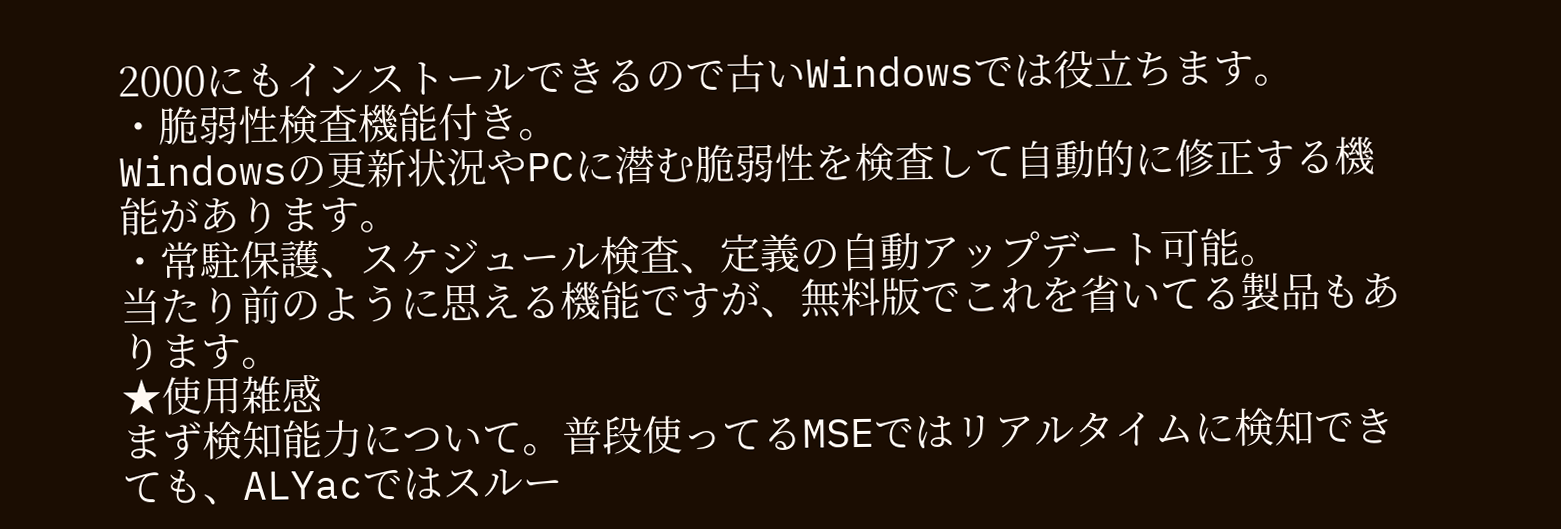2000にもインストールできるので古いWindowsでは役立ちます。
・脆弱性検査機能付き。
Windowsの更新状況やPCに潜む脆弱性を検査して自動的に修正する機能があります。
・常駐保護、スケジュール検査、定義の自動アップデート可能。
当たり前のように思える機能ですが、無料版でこれを省いてる製品もあります。
★使用雑感
まず検知能力について。普段使ってるMSEではリアルタイムに検知できても、ALYacではスルー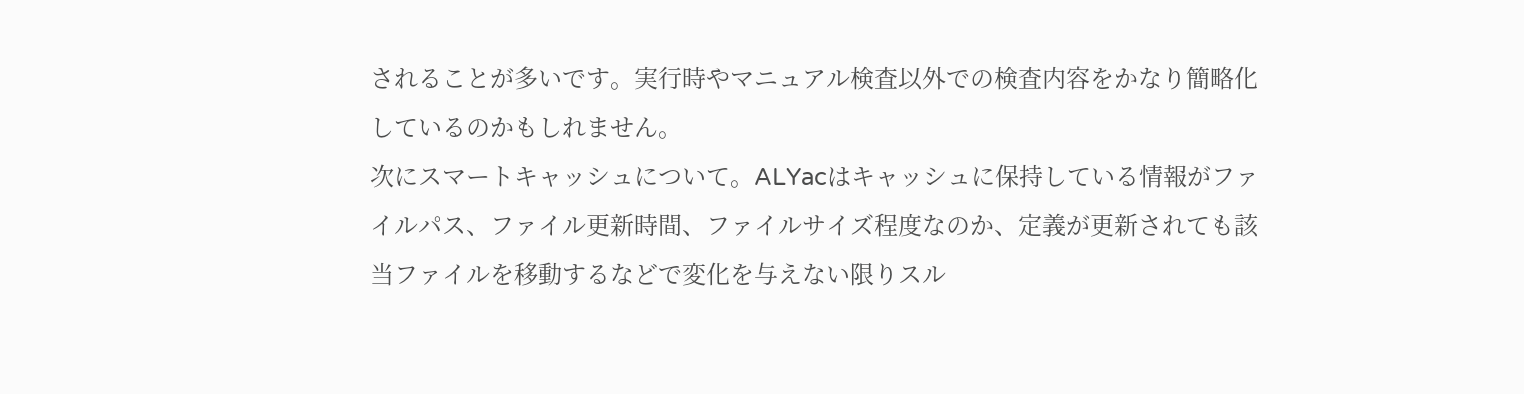されることが多いです。実行時やマニュアル検査以外での検査内容をかなり簡略化しているのかもしれません。
次にスマートキャッシュについて。ALYacはキャッシュに保持している情報がファイルパス、ファイル更新時間、ファイルサイズ程度なのか、定義が更新されても該当ファイルを移動するなどで変化を与えない限りスル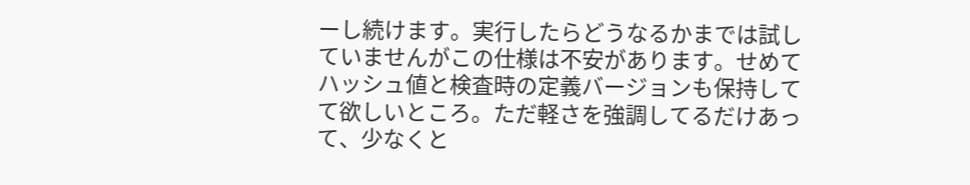ーし続けます。実行したらどうなるかまでは試していませんがこの仕様は不安があります。せめてハッシュ値と検査時の定義バージョンも保持してて欲しいところ。ただ軽さを強調してるだけあって、少なくと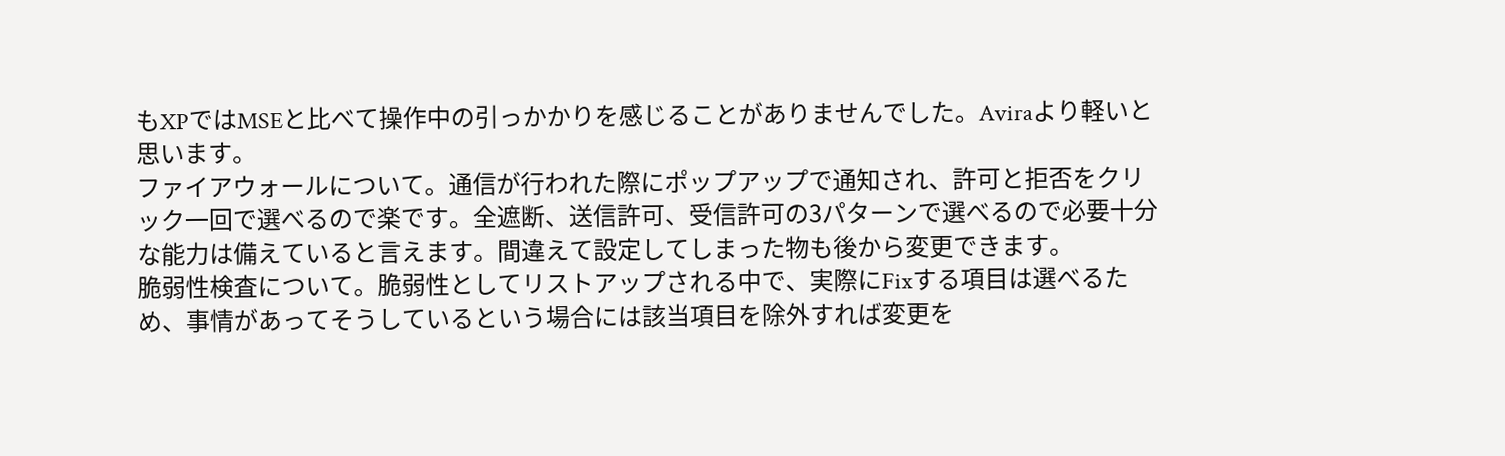もXPではMSEと比べて操作中の引っかかりを感じることがありませんでした。Aviraより軽いと思います。
ファイアウォールについて。通信が行われた際にポップアップで通知され、許可と拒否をクリック一回で選べるので楽です。全遮断、送信許可、受信許可の3パターンで選べるので必要十分な能力は備えていると言えます。間違えて設定してしまった物も後から変更できます。
脆弱性検査について。脆弱性としてリストアップされる中で、実際にFixする項目は選べるため、事情があってそうしているという場合には該当項目を除外すれば変更を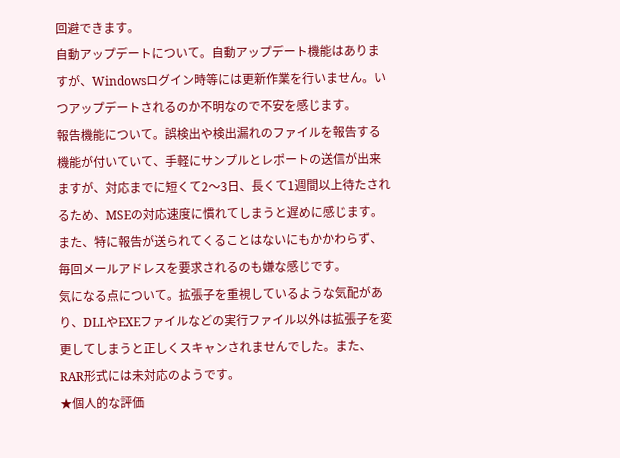回避できます。
自動アップデートについて。自動アップデート機能はありますが、Windowsログイン時等には更新作業を行いません。いつアップデートされるのか不明なので不安を感じます。
報告機能について。誤検出や検出漏れのファイルを報告する機能が付いていて、手軽にサンプルとレポートの送信が出来ますが、対応までに短くて2〜3日、長くて1週間以上待たされるため、MSEの対応速度に慣れてしまうと遅めに感じます。また、特に報告が送られてくることはないにもかかわらず、毎回メールアドレスを要求されるのも嫌な感じです。
気になる点について。拡張子を重視しているような気配があり、DLLやEXEファイルなどの実行ファイル以外は拡張子を変更してしまうと正しくスキャンされませんでした。また、RAR形式には未対応のようです。
★個人的な評価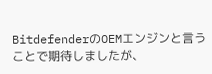BitdefenderのOEMエンジンと言うことで期待しましたが、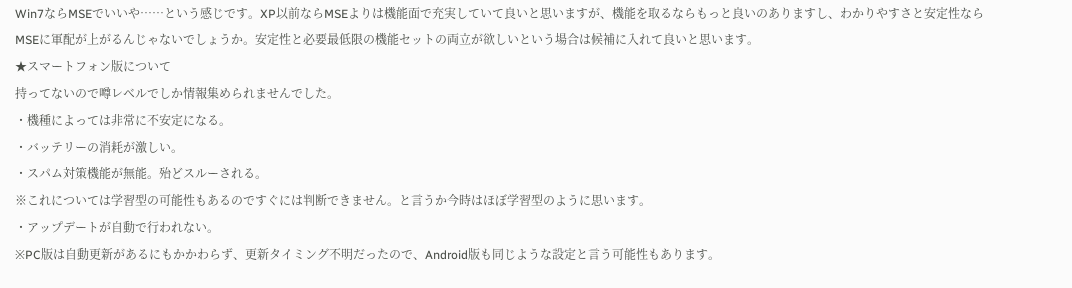Win7ならMSEでいいや……という感じです。XP以前ならMSEよりは機能面で充実していて良いと思いますが、機能を取るならもっと良いのありますし、わかりやすさと安定性ならMSEに軍配が上がるんじゃないでしょうか。安定性と必要最低限の機能セットの両立が欲しいという場合は候補に入れて良いと思います。
★スマートフォン版について
持ってないので噂レベルでしか情報集められませんでした。
・機種によっては非常に不安定になる。
・バッテリーの消耗が激しい。
・スパム対策機能が無能。殆どスルーされる。
※これについては学習型の可能性もあるのですぐには判断できません。と言うか今時はほぼ学習型のように思います。
・アップデートが自動で行われない。
※PC版は自動更新があるにもかかわらず、更新タイミング不明だったので、Android版も同じような設定と言う可能性もあります。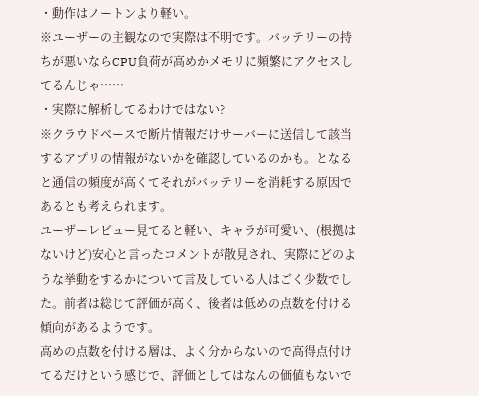・動作はノートンより軽い。
※ユーザーの主観なので実際は不明です。バッテリーの持ちが悪いならCPU負荷が高めかメモリに頻繁にアクセスしてるんじゃ……
・実際に解析してるわけではない?
※クラウドベースで断片情報だけサーバーに送信して該当するアプリの情報がないかを確認しているのかも。となると通信の頻度が高くてそれがバッテリーを消耗する原因であるとも考えられます。
ユーザーレビュー見てると軽い、キャラが可愛い、(根拠はないけど)安心と言ったコメントが散見され、実際にどのような挙動をするかについて言及している人はごく少数でした。前者は総じて評価が高く、後者は低めの点数を付ける傾向があるようです。
高めの点数を付ける層は、よく分からないので高得点付けてるだけという感じで、評価としてはなんの価値もないで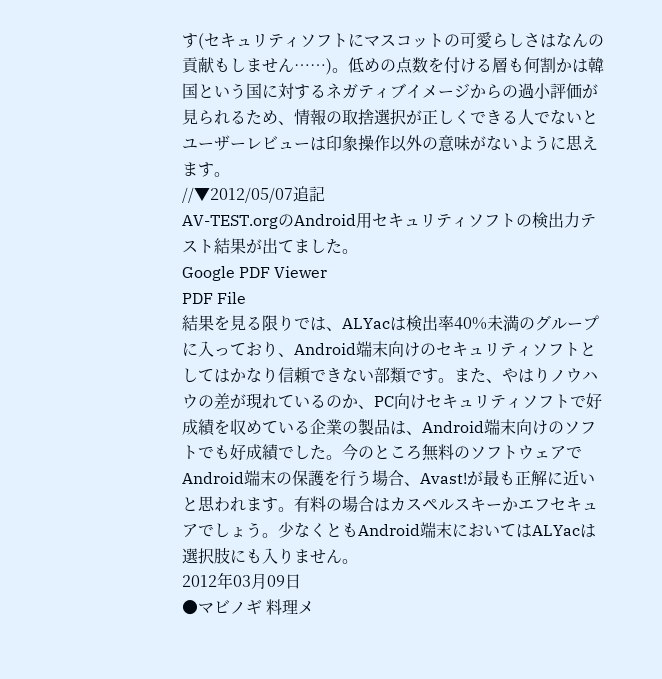す(セキュリティソフトにマスコットの可愛らしさはなんの貢献もしません……)。低めの点数を付ける層も何割かは韓国という国に対するネガティブイメージからの過小評価が見られるため、情報の取捨選択が正しくできる人でないとユーザーレビューは印象操作以外の意味がないように思えます。
//▼2012/05/07追記
AV-TEST.orgのAndroid用セキュリティソフトの検出力テスト結果が出てました。
Google PDF Viewer
PDF File
結果を見る限りでは、ALYacは検出率40%未満のグループに入っており、Android端末向けのセキュリティソフトとしてはかなり信頼できない部類です。また、やはりノウハウの差が現れているのか、PC向けセキュリティソフトで好成績を収めている企業の製品は、Android端末向けのソフトでも好成績でした。今のところ無料のソフトウェアでAndroid端末の保護を行う場合、Avast!が最も正解に近いと思われます。有料の場合はカスペルスキーかエフセキュアでしょう。少なくともAndroid端末においてはALYacは選択肢にも入りません。
2012年03月09日
●マビノギ 料理メ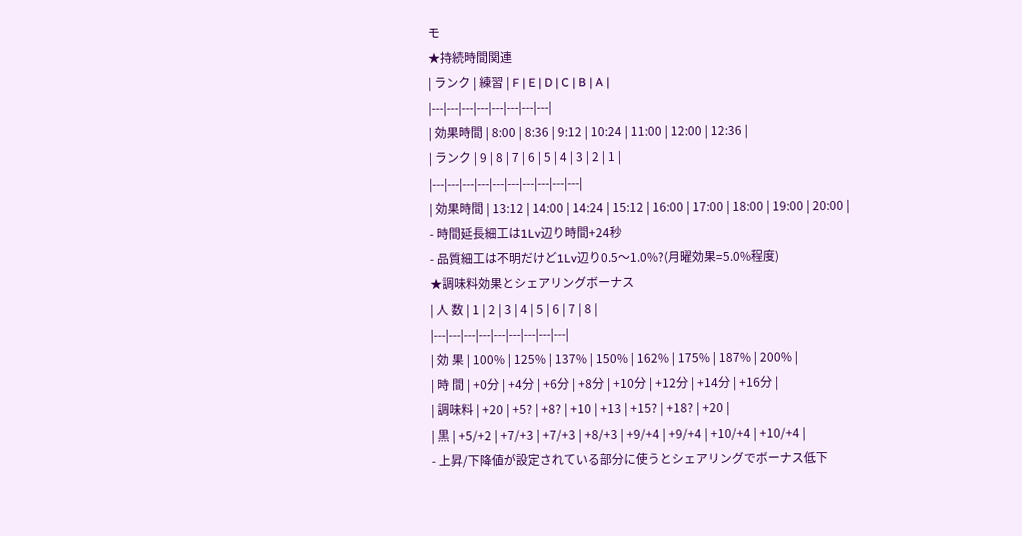モ
★持続時間関連
| ランク | 練習 | F | E | D | C | B | A |
|---|---|---|---|---|---|---|---|
| 効果時間 | 8:00 | 8:36 | 9:12 | 10:24 | 11:00 | 12:00 | 12:36 |
| ランク | 9 | 8 | 7 | 6 | 5 | 4 | 3 | 2 | 1 |
|---|---|---|---|---|---|---|---|---|---|
| 効果時間 | 13:12 | 14:00 | 14:24 | 15:12 | 16:00 | 17:00 | 18:00 | 19:00 | 20:00 |
- 時間延長細工は1Lv辺り時間+24秒
- 品質細工は不明だけど1Lv辺り0.5〜1.0%?(月曜効果=5.0%程度)
★調味料効果とシェアリングボーナス
| 人 数 | 1 | 2 | 3 | 4 | 5 | 6 | 7 | 8 |
|---|---|---|---|---|---|---|---|---|
| 効 果 | 100% | 125% | 137% | 150% | 162% | 175% | 187% | 200% |
| 時 間 | +0分 | +4分 | +6分 | +8分 | +10分 | +12分 | +14分 | +16分 |
| 調味料 | +20 | +5? | +8? | +10 | +13 | +15? | +18? | +20 |
| 黒 | +5/+2 | +7/+3 | +7/+3 | +8/+3 | +9/+4 | +9/+4 | +10/+4 | +10/+4 |
- 上昇/下降値が設定されている部分に使うとシェアリングでボーナス低下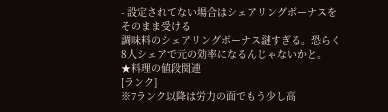- 設定されてない場合はシェアリングボーナスをそのまま受ける
調味料のシェアリングボーナス謎すぎる。恐らく8人シェアで元の効率になるんじゃないかと。
★料理の値段関連
[ランク]
※7ランク以降は労力の面でもう少し高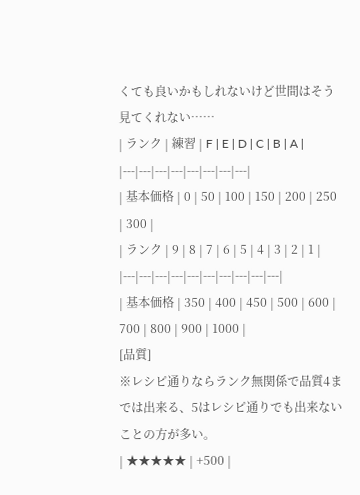くても良いかもしれないけど世間はそう見てくれない……
| ランク | 練習 | F | E | D | C | B | A |
|---|---|---|---|---|---|---|---|
| 基本価格 | 0 | 50 | 100 | 150 | 200 | 250 | 300 |
| ランク | 9 | 8 | 7 | 6 | 5 | 4 | 3 | 2 | 1 |
|---|---|---|---|---|---|---|---|---|---|
| 基本価格 | 350 | 400 | 450 | 500 | 600 | 700 | 800 | 900 | 1000 |
[品質]
※レシピ通りならランク無関係で品質4までは出来る、5はレシピ通りでも出来ないことの方が多い。
| ★★★★★ | +500 |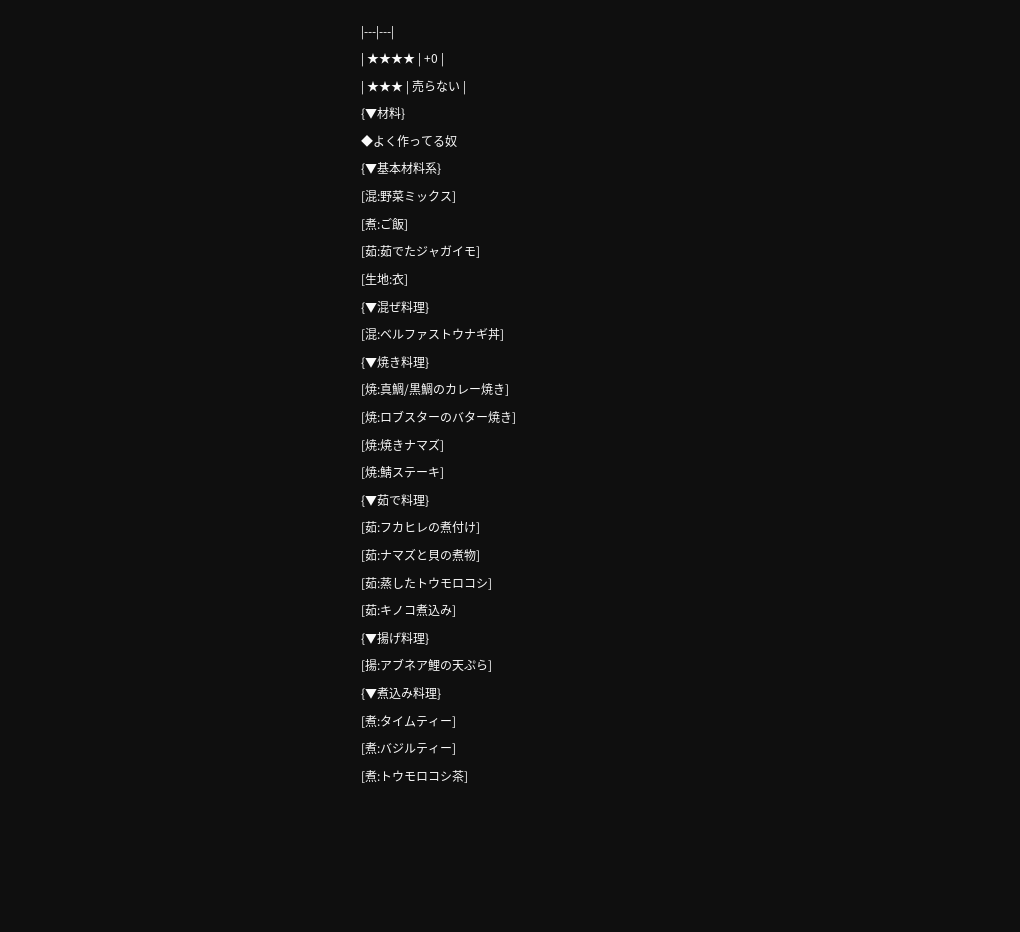|---|---|
| ★★★★ | +0 |
| ★★★ | 売らない |
{▼材料}
◆よく作ってる奴
{▼基本材料系}
[混:野菜ミックス]
[煮:ご飯]
[茹:茹でたジャガイモ]
[生地:衣]
{▼混ぜ料理}
[混:ベルファストウナギ丼]
{▼焼き料理}
[焼:真鯛/黒鯛のカレー焼き]
[焼:ロブスターのバター焼き]
[焼:焼きナマズ]
[焼:鯖ステーキ]
{▼茹で料理}
[茹:フカヒレの煮付け]
[茹:ナマズと貝の煮物]
[茹:蒸したトウモロコシ]
[茹:キノコ煮込み]
{▼揚げ料理}
[揚:アブネア鯉の天ぷら]
{▼煮込み料理}
[煮:タイムティー]
[煮:バジルティー]
[煮:トウモロコシ茶]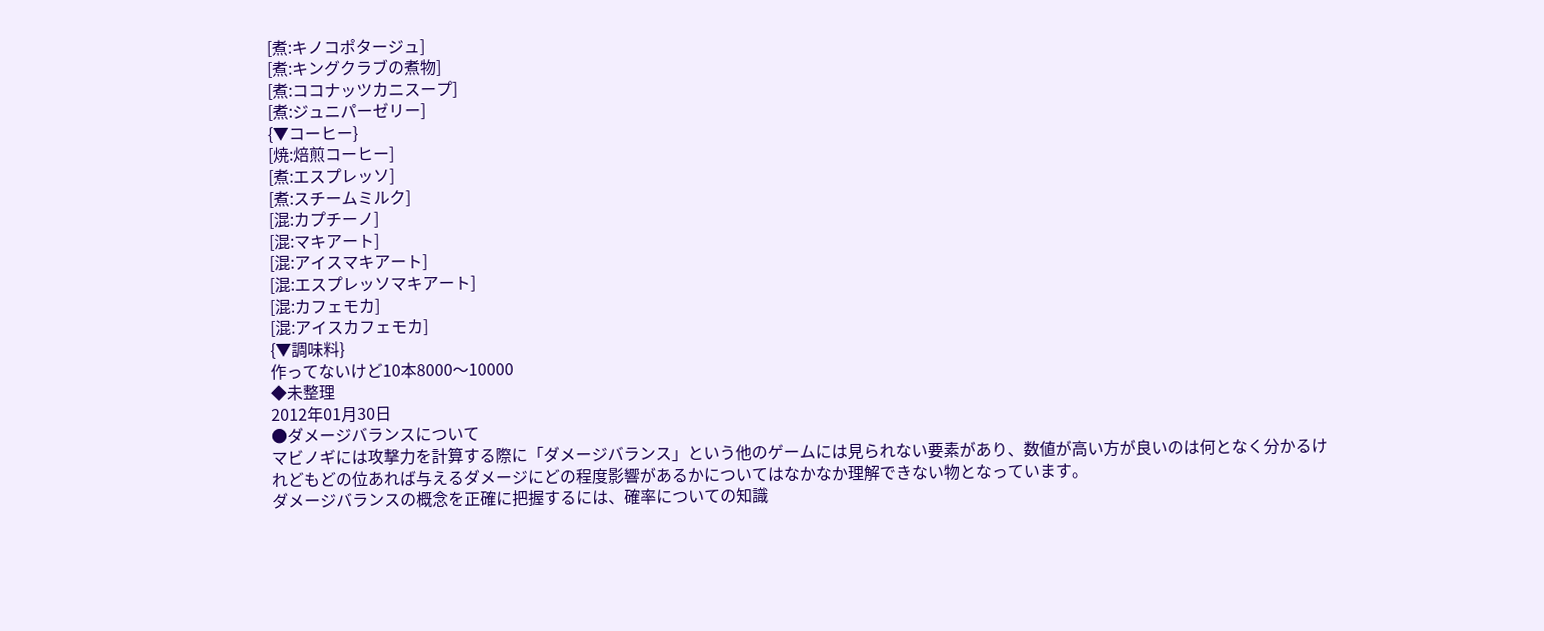[煮:キノコポタージュ]
[煮:キングクラブの煮物]
[煮:ココナッツカニスープ]
[煮:ジュニパーゼリー]
{▼コーヒー}
[焼:焙煎コーヒー]
[煮:エスプレッソ]
[煮:スチームミルク]
[混:カプチーノ]
[混:マキアート]
[混:アイスマキアート]
[混:エスプレッソマキアート]
[混:カフェモカ]
[混:アイスカフェモカ]
{▼調味料}
作ってないけど10本8000〜10000
◆未整理
2012年01月30日
●ダメージバランスについて
マビノギには攻撃力を計算する際に「ダメージバランス」という他のゲームには見られない要素があり、数値が高い方が良いのは何となく分かるけれどもどの位あれば与えるダメージにどの程度影響があるかについてはなかなか理解できない物となっています。
ダメージバランスの概念を正確に把握するには、確率についての知識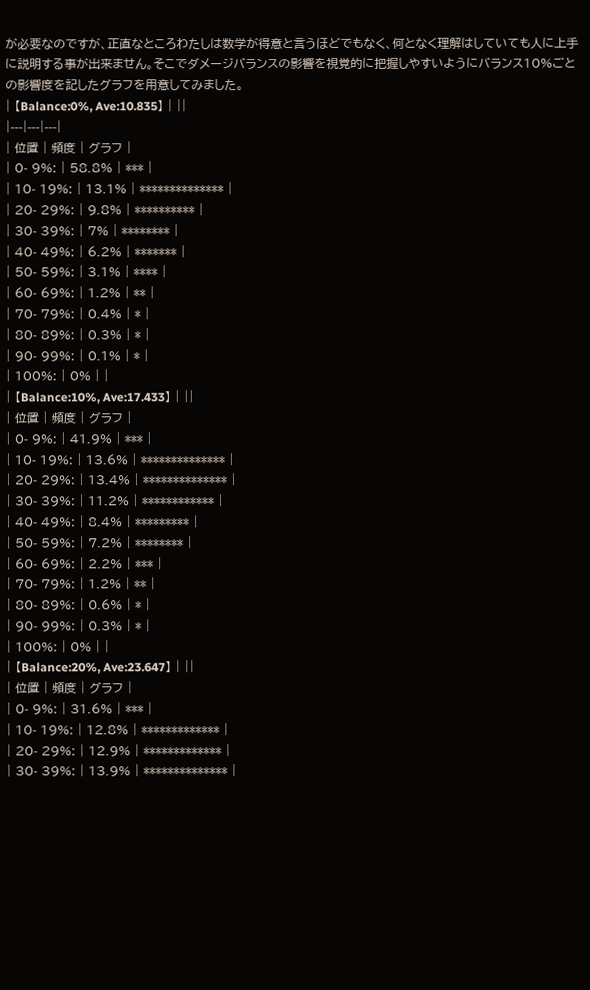が必要なのですが、正直なところわたしは数学が得意と言うほどでもなく、何となく理解はしていても人に上手に説明する事が出来ません。そこでダメージバランスの影響を視覚的に把握しやすいようにバランス10%ごとの影響度を記したグラフを用意してみました。
| 【Balance:0%, Ave:10.835】 | ||
|---|---|---|
| 位置 | 頻度 | グラフ |
| 0- 9%: | 58.8% | *** |
| 10- 19%: | 13.1% | ************** |
| 20- 29%: | 9.8% | ********** |
| 30- 39%: | 7% | ******** |
| 40- 49%: | 6.2% | ******* |
| 50- 59%: | 3.1% | **** |
| 60- 69%: | 1.2% | ** |
| 70- 79%: | 0.4% | * |
| 80- 89%: | 0.3% | * |
| 90- 99%: | 0.1% | * |
| 100%: | 0% | |
| 【Balance:10%, Ave:17.433】 | ||
| 位置 | 頻度 | グラフ |
| 0- 9%: | 41.9% | *** |
| 10- 19%: | 13.6% | ************** |
| 20- 29%: | 13.4% | ************** |
| 30- 39%: | 11.2% | ************ |
| 40- 49%: | 8.4% | ********* |
| 50- 59%: | 7.2% | ******** |
| 60- 69%: | 2.2% | *** |
| 70- 79%: | 1.2% | ** |
| 80- 89%: | 0.6% | * |
| 90- 99%: | 0.3% | * |
| 100%: | 0% | |
| 【Balance:20%, Ave:23.647】 | ||
| 位置 | 頻度 | グラフ |
| 0- 9%: | 31.6% | *** |
| 10- 19%: | 12.8% | ************* |
| 20- 29%: | 12.9% | ************* |
| 30- 39%: | 13.9% | ************** |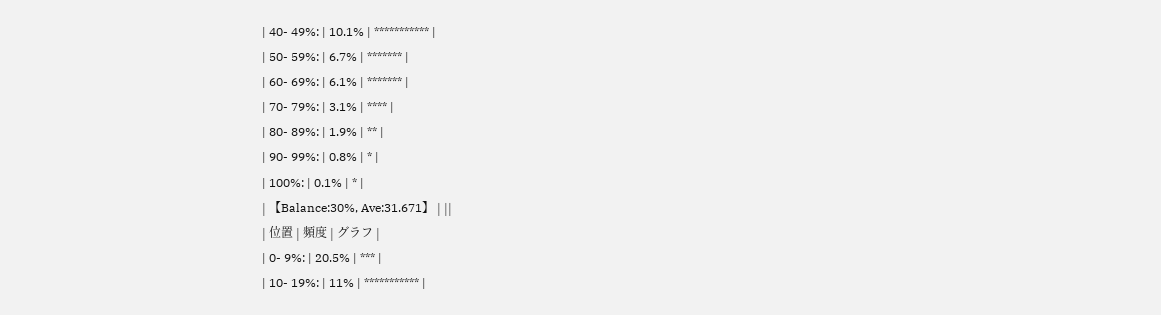| 40- 49%: | 10.1% | *********** |
| 50- 59%: | 6.7% | ******* |
| 60- 69%: | 6.1% | ******* |
| 70- 79%: | 3.1% | **** |
| 80- 89%: | 1.9% | ** |
| 90- 99%: | 0.8% | * |
| 100%: | 0.1% | * |
| 【Balance:30%, Ave:31.671】 | ||
| 位置 | 頻度 | グラフ |
| 0- 9%: | 20.5% | *** |
| 10- 19%: | 11% | *********** |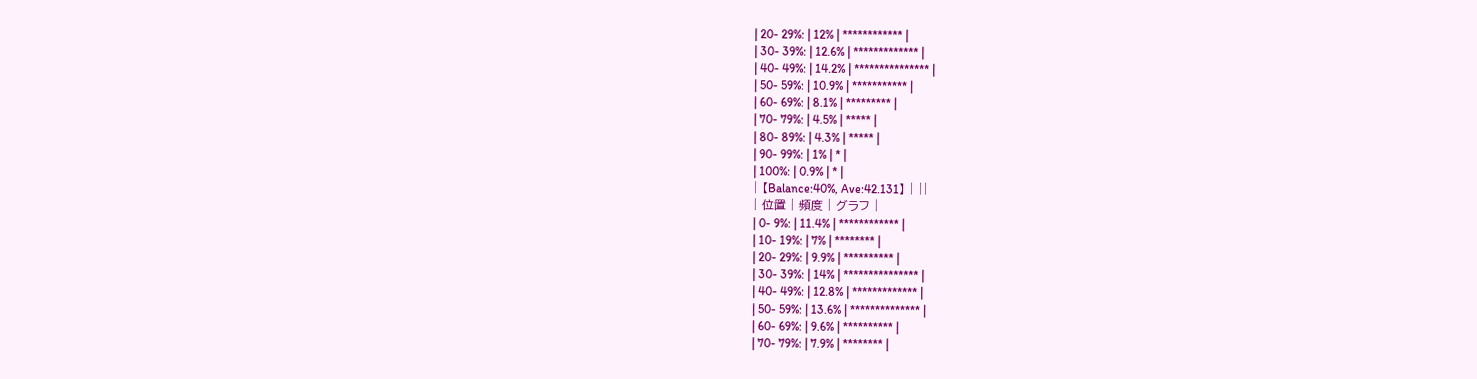| 20- 29%: | 12% | ************ |
| 30- 39%: | 12.6% | ************* |
| 40- 49%: | 14.2% | *************** |
| 50- 59%: | 10.9% | *********** |
| 60- 69%: | 8.1% | ********* |
| 70- 79%: | 4.5% | ***** |
| 80- 89%: | 4.3% | ***** |
| 90- 99%: | 1% | * |
| 100%: | 0.9% | * |
| 【Balance:40%, Ave:42.131】 | ||
| 位置 | 頻度 | グラフ |
| 0- 9%: | 11.4% | ************ |
| 10- 19%: | 7% | ******** |
| 20- 29%: | 9.9% | ********** |
| 30- 39%: | 14% | *************** |
| 40- 49%: | 12.8% | ************* |
| 50- 59%: | 13.6% | ************** |
| 60- 69%: | 9.6% | ********** |
| 70- 79%: | 7.9% | ******** |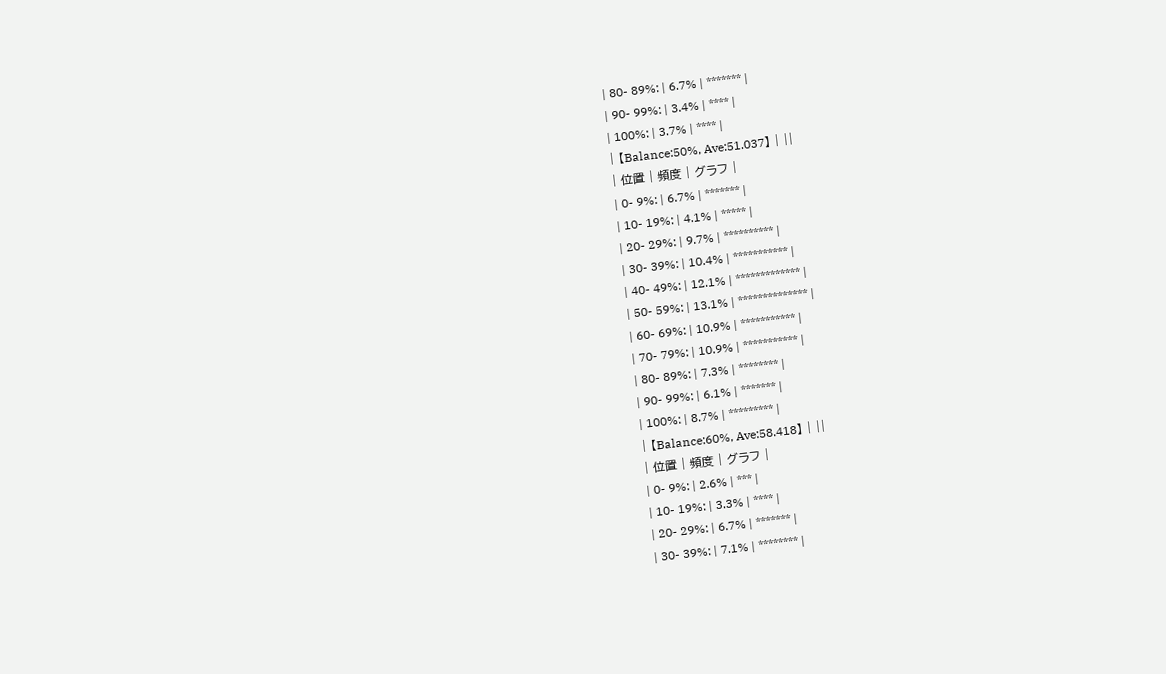| 80- 89%: | 6.7% | ******* |
| 90- 99%: | 3.4% | **** |
| 100%: | 3.7% | **** |
| 【Balance:50%, Ave:51.037】 | ||
| 位置 | 頻度 | グラフ |
| 0- 9%: | 6.7% | ******* |
| 10- 19%: | 4.1% | ***** |
| 20- 29%: | 9.7% | ********** |
| 30- 39%: | 10.4% | *********** |
| 40- 49%: | 12.1% | ************* |
| 50- 59%: | 13.1% | ************** |
| 60- 69%: | 10.9% | *********** |
| 70- 79%: | 10.9% | *********** |
| 80- 89%: | 7.3% | ******** |
| 90- 99%: | 6.1% | ******* |
| 100%: | 8.7% | ********* |
| 【Balance:60%, Ave:58.418】 | ||
| 位置 | 頻度 | グラフ |
| 0- 9%: | 2.6% | *** |
| 10- 19%: | 3.3% | **** |
| 20- 29%: | 6.7% | ******* |
| 30- 39%: | 7.1% | ******** |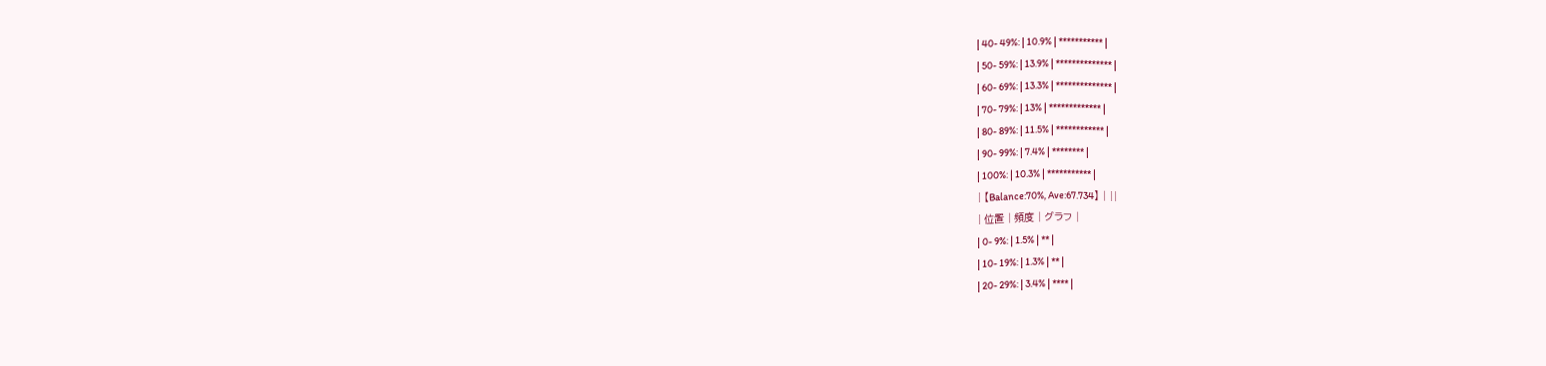| 40- 49%: | 10.9% | *********** |
| 50- 59%: | 13.9% | ************** |
| 60- 69%: | 13.3% | ************** |
| 70- 79%: | 13% | ************* |
| 80- 89%: | 11.5% | ************ |
| 90- 99%: | 7.4% | ******** |
| 100%: | 10.3% | *********** |
| 【Balance:70%, Ave:67.734】 | ||
| 位置 | 頻度 | グラフ |
| 0- 9%: | 1.5% | ** |
| 10- 19%: | 1.3% | ** |
| 20- 29%: | 3.4% | **** |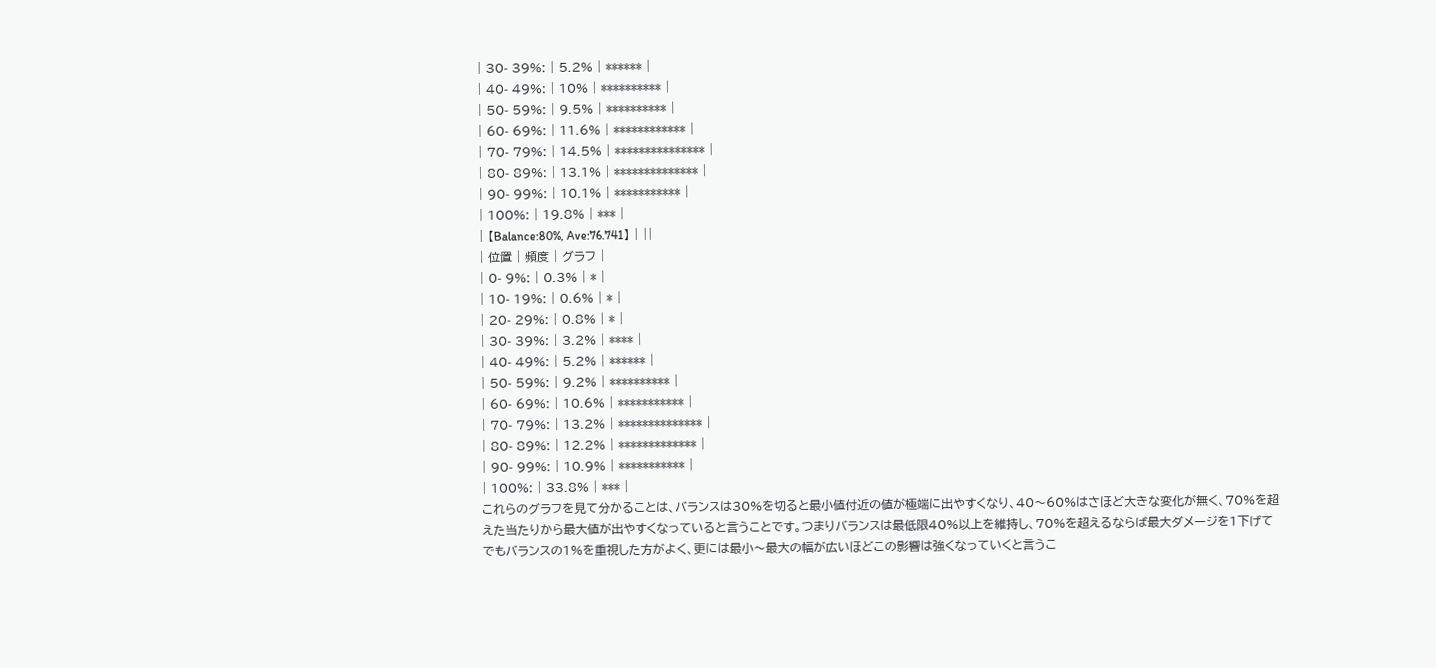| 30- 39%: | 5.2% | ****** |
| 40- 49%: | 10% | ********** |
| 50- 59%: | 9.5% | ********** |
| 60- 69%: | 11.6% | ************ |
| 70- 79%: | 14.5% | *************** |
| 80- 89%: | 13.1% | ************** |
| 90- 99%: | 10.1% | *********** |
| 100%: | 19.8% | *** |
| 【Balance:80%, Ave:76.741】 | ||
| 位置 | 頻度 | グラフ |
| 0- 9%: | 0.3% | * |
| 10- 19%: | 0.6% | * |
| 20- 29%: | 0.8% | * |
| 30- 39%: | 3.2% | **** |
| 40- 49%: | 5.2% | ****** |
| 50- 59%: | 9.2% | ********** |
| 60- 69%: | 10.6% | *********** |
| 70- 79%: | 13.2% | ************** |
| 80- 89%: | 12.2% | ************* |
| 90- 99%: | 10.9% | *********** |
| 100%: | 33.8% | *** |
これらのグラフを見て分かることは、バランスは30%を切ると最小値付近の値が極端に出やすくなり、40〜60%はさほど大きな変化が無く、70%を超えた当たりから最大値が出やすくなっていると言うことです。つまりバランスは最低限40%以上を維持し、70%を超えるならば最大ダメージを1下げてでもバランスの1%を重視した方がよく、更には最小〜最大の幅が広いほどこの影響は強くなっていくと言うこ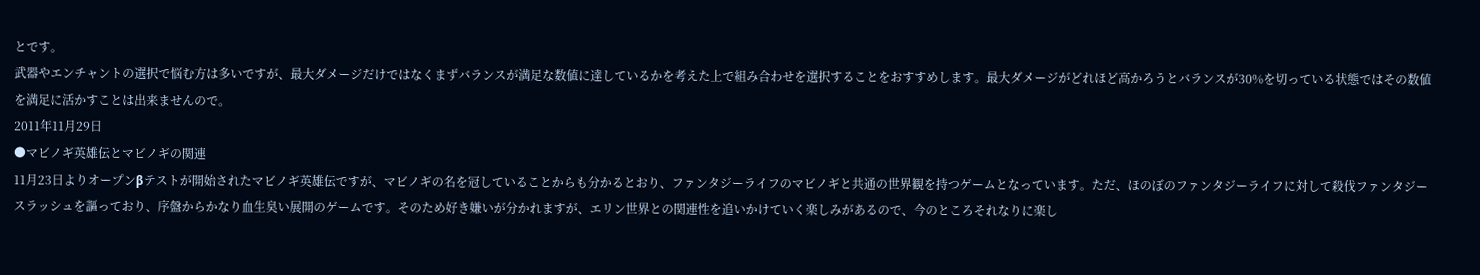とです。
武器やエンチャントの選択で悩む方は多いですが、最大ダメージだけではなくまずバランスが満足な数値に達しているかを考えた上で組み合わせを選択することをおすすめします。最大ダメージがどれほど高かろうとバランスが30%を切っている状態ではその数値を満足に活かすことは出来ませんので。
2011年11月29日
●マビノギ英雄伝とマビノギの関連
11月23日よりオープンβテストが開始されたマビノギ英雄伝ですが、マビノギの名を冠していることからも分かるとおり、ファンタジーライフのマビノギと共通の世界観を持つゲームとなっています。ただ、ほのぼのファンタジーライフに対して殺伐ファンタジースラッシュを謳っており、序盤からかなり血生臭い展開のゲームです。そのため好き嫌いが分かれますが、エリン世界との関連性を追いかけていく楽しみがあるので、今のところそれなりに楽し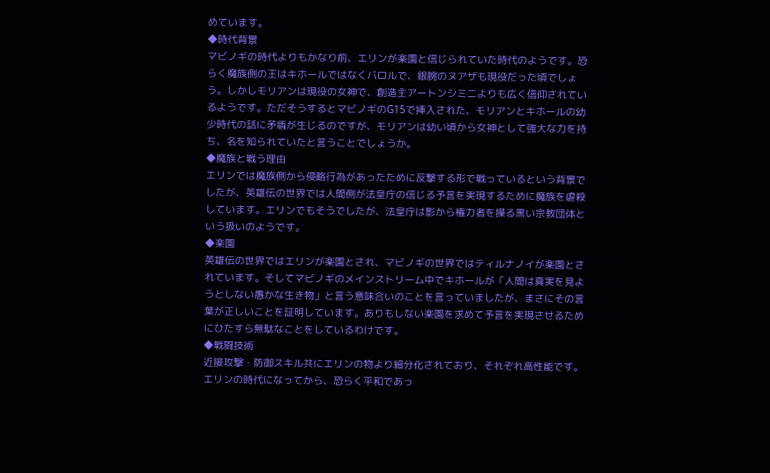めています。
◆時代背景
マビノギの時代よりもかなり前、エリンが楽園と信じられていた時代のようです。恐らく魔族側の王はキホールではなくバロルで、銀腕のヌアザも現役だった頃でしょう。しかしモリアンは現役の女神で、創造主アートンシミニよりも広く信仰されているようです。ただそうするとマビノギのG15で挿入された、モリアンとキホールの幼少時代の話に矛盾が生じるのですが、モリアンは幼い頃から女神として強大な力を持ち、名を知られていたと言うことでしょうか。
◆魔族と戦う理由
エリンでは魔族側から侵略行為があったために反撃する形で戦っているという背景でしたが、英雄伝の世界では人間側が法皇庁の信じる予言を実現するために魔族を虐殺しています。エリンでもそうでしたが、法皇庁は影から権力者を操る黒い宗教団体という扱いのようです。
◆楽園
英雄伝の世界ではエリンが楽園とされ、マビノギの世界ではティルナノイが楽園とされています。そしてマビノギのメインストリーム中でキホールが「人間は真実を見ようとしない愚かな生き物」と言う意味合いのことを言っていましたが、まさにその言葉が正しいことを証明しています。ありもしない楽園を求めて予言を実現させるためにひたすら無駄なことをしているわけです。
◆戦闘技術
近接攻撃・防御スキル共にエリンの物より細分化されており、それぞれ高性能です。エリンの時代になってから、恐らく平和であっ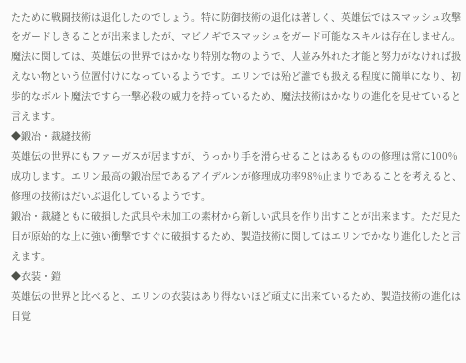たために戦闘技術は退化したのでしょう。特に防御技術の退化は著しく、英雄伝ではスマッシュ攻撃をガードしきることが出来ましたが、マビノギでスマッシュをガード可能なスキルは存在しません。
魔法に関しては、英雄伝の世界ではかなり特別な物のようで、人並み外れた才能と努力がなければ扱えない物という位置付けになっているようです。エリンでは殆ど誰でも扱える程度に簡単になり、初歩的なボルト魔法ですら一撃必殺の威力を持っているため、魔法技術はかなりの進化を見せていると言えます。
◆鍛冶・裁縫技術
英雄伝の世界にもファーガスが居ますが、うっかり手を滑らせることはあるものの修理は常に100%成功します。エリン最高の鍛冶屋であるアイデルンが修理成功率98%止まりであることを考えると、修理の技術はだいぶ退化しているようです。
鍛冶・裁縫ともに破損した武具や未加工の素材から新しい武具を作り出すことが出来ます。ただ見た目が原始的な上に強い衝撃ですぐに破損するため、製造技術に関してはエリンでかなり進化したと言えます。
◆衣装・鎧
英雄伝の世界と比べると、エリンの衣装はあり得ないほど頑丈に出来ているため、製造技術の進化は目覚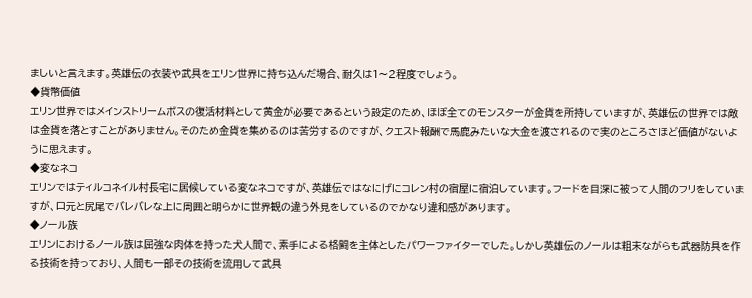ましいと言えます。英雄伝の衣装や武具をエリン世界に持ち込んだ場合、耐久は1〜2程度でしょう。
◆貨幣価値
エリン世界ではメインストリームボスの復活材料として黄金が必要であるという設定のため、ほぼ全てのモンスターが金貨を所持していますが、英雄伝の世界では敵は金貨を落とすことがありません。そのため金貨を集めるのは苦労するのですが、クエスト報酬で馬鹿みたいな大金を渡されるので実のところさほど価値がないように思えます。
◆変なネコ
エリンではティルコネイル村長宅に居候している変なネコですが、英雄伝ではなにげにコレン村の宿屋に宿泊しています。フードを目深に被って人間のフリをしていますが、口元と尻尾でバレバレな上に周囲と明らかに世界観の違う外見をしているのでかなり違和感があります。
◆ノール族
エリンにおけるノール族は屈強な肉体を持った犬人間で、素手による格闘を主体としたパワーファイターでした。しかし英雄伝のノールは粗末ながらも武器防具を作る技術を持っており、人間も一部その技術を流用して武具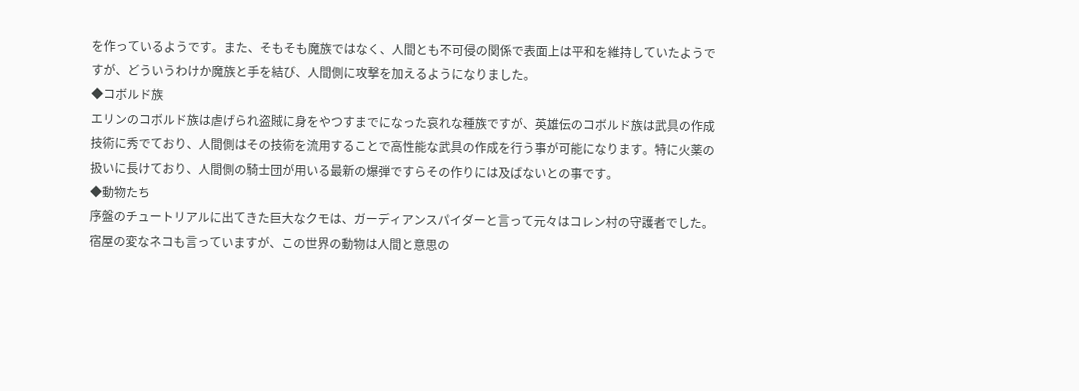を作っているようです。また、そもそも魔族ではなく、人間とも不可侵の関係で表面上は平和を維持していたようですが、どういうわけか魔族と手を結び、人間側に攻撃を加えるようになりました。
◆コボルド族
エリンのコボルド族は虐げられ盗賊に身をやつすまでになった哀れな種族ですが、英雄伝のコボルド族は武具の作成技術に秀でており、人間側はその技術を流用することで高性能な武具の作成を行う事が可能になります。特に火薬の扱いに長けており、人間側の騎士団が用いる最新の爆弾ですらその作りには及ばないとの事です。
◆動物たち
序盤のチュートリアルに出てきた巨大なクモは、ガーディアンスパイダーと言って元々はコレン村の守護者でした。宿屋の変なネコも言っていますが、この世界の動物は人間と意思の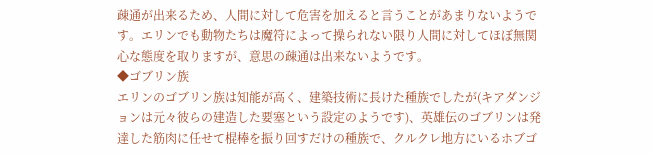疎通が出来るため、人間に対して危害を加えると言うことがあまりないようです。エリンでも動物たちは魔符によって操られない限り人間に対してほぼ無関心な態度を取りますが、意思の疎通は出来ないようです。
◆ゴブリン族
エリンのゴブリン族は知能が高く、建築技術に長けた種族でしたが(キアダンジョンは元々彼らの建造した要塞という設定のようです)、英雄伝のゴブリンは発達した筋肉に任せて棍棒を振り回すだけの種族で、クルクレ地方にいるホブゴ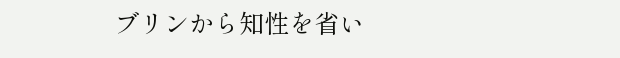ブリンから知性を省い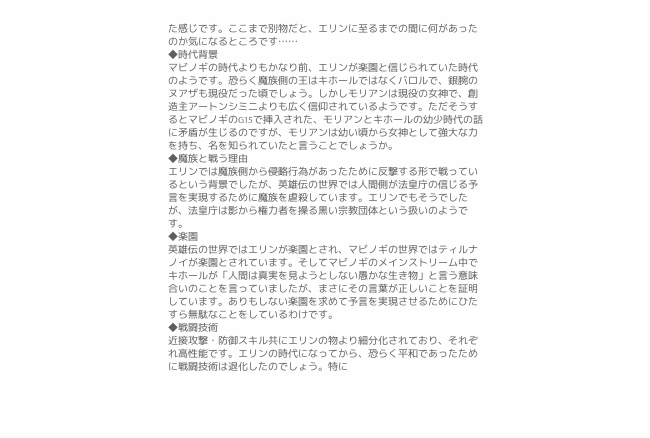た感じです。ここまで別物だと、エリンに至るまでの間に何があったのか気になるところです……
◆時代背景
マビノギの時代よりもかなり前、エリンが楽園と信じられていた時代のようです。恐らく魔族側の王はキホールではなくバロルで、銀腕のヌアザも現役だった頃でしょう。しかしモリアンは現役の女神で、創造主アートンシミニよりも広く信仰されているようです。ただそうするとマビノギのG15で挿入された、モリアンとキホールの幼少時代の話に矛盾が生じるのですが、モリアンは幼い頃から女神として強大な力を持ち、名を知られていたと言うことでしょうか。
◆魔族と戦う理由
エリンでは魔族側から侵略行為があったために反撃する形で戦っているという背景でしたが、英雄伝の世界では人間側が法皇庁の信じる予言を実現するために魔族を虐殺しています。エリンでもそうでしたが、法皇庁は影から権力者を操る黒い宗教団体という扱いのようです。
◆楽園
英雄伝の世界ではエリンが楽園とされ、マビノギの世界ではティルナノイが楽園とされています。そしてマビノギのメインストリーム中でキホールが「人間は真実を見ようとしない愚かな生き物」と言う意味合いのことを言っていましたが、まさにその言葉が正しいことを証明しています。ありもしない楽園を求めて予言を実現させるためにひたすら無駄なことをしているわけです。
◆戦闘技術
近接攻撃・防御スキル共にエリンの物より細分化されており、それぞれ高性能です。エリンの時代になってから、恐らく平和であったために戦闘技術は退化したのでしょう。特に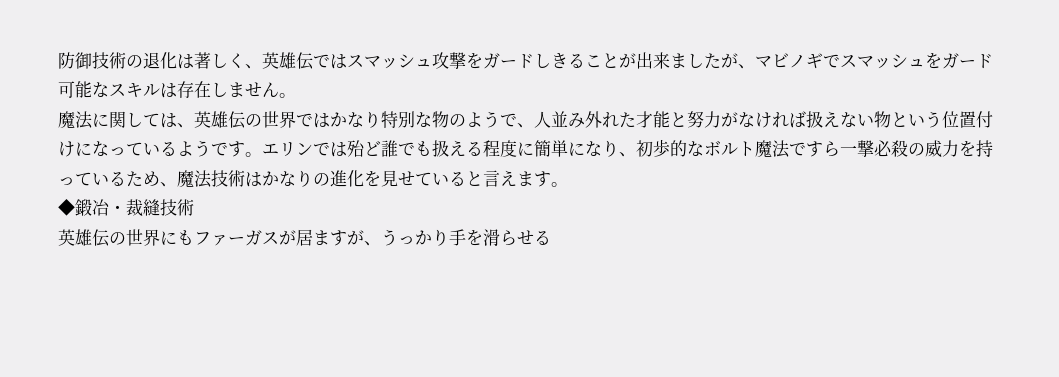防御技術の退化は著しく、英雄伝ではスマッシュ攻撃をガードしきることが出来ましたが、マビノギでスマッシュをガード可能なスキルは存在しません。
魔法に関しては、英雄伝の世界ではかなり特別な物のようで、人並み外れた才能と努力がなければ扱えない物という位置付けになっているようです。エリンでは殆ど誰でも扱える程度に簡単になり、初歩的なボルト魔法ですら一撃必殺の威力を持っているため、魔法技術はかなりの進化を見せていると言えます。
◆鍛冶・裁縫技術
英雄伝の世界にもファーガスが居ますが、うっかり手を滑らせる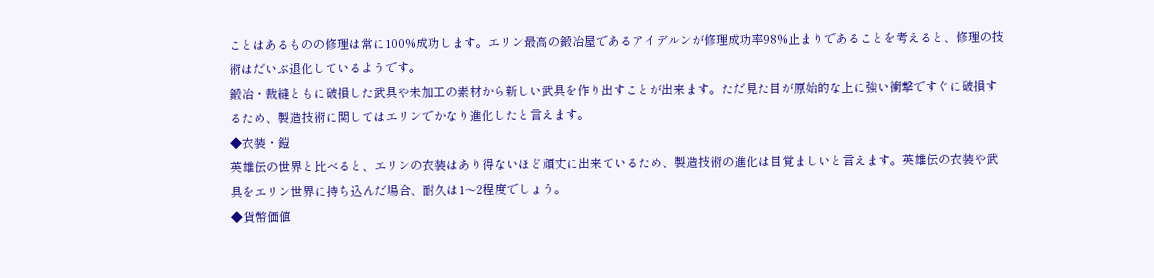ことはあるものの修理は常に100%成功します。エリン最高の鍛冶屋であるアイデルンが修理成功率98%止まりであることを考えると、修理の技術はだいぶ退化しているようです。
鍛冶・裁縫ともに破損した武具や未加工の素材から新しい武具を作り出すことが出来ます。ただ見た目が原始的な上に強い衝撃ですぐに破損するため、製造技術に関してはエリンでかなり進化したと言えます。
◆衣装・鎧
英雄伝の世界と比べると、エリンの衣装はあり得ないほど頑丈に出来ているため、製造技術の進化は目覚ましいと言えます。英雄伝の衣装や武具をエリン世界に持ち込んだ場合、耐久は1〜2程度でしょう。
◆貨幣価値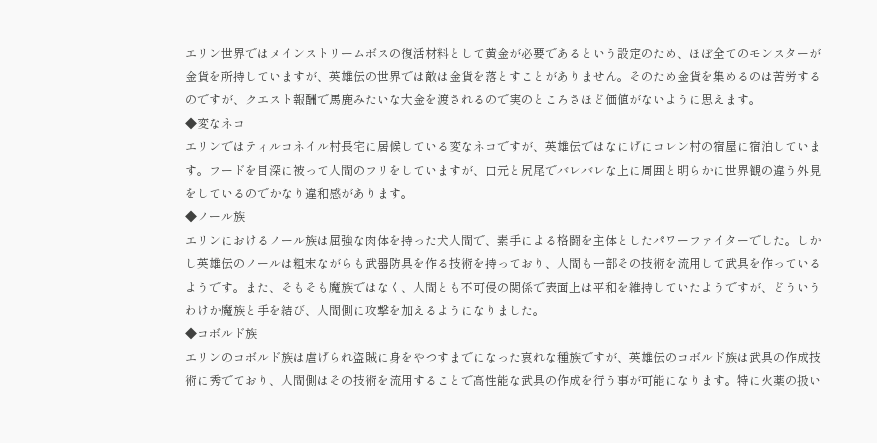エリン世界ではメインストリームボスの復活材料として黄金が必要であるという設定のため、ほぼ全てのモンスターが金貨を所持していますが、英雄伝の世界では敵は金貨を落とすことがありません。そのため金貨を集めるのは苦労するのですが、クエスト報酬で馬鹿みたいな大金を渡されるので実のところさほど価値がないように思えます。
◆変なネコ
エリンではティルコネイル村長宅に居候している変なネコですが、英雄伝ではなにげにコレン村の宿屋に宿泊しています。フードを目深に被って人間のフリをしていますが、口元と尻尾でバレバレな上に周囲と明らかに世界観の違う外見をしているのでかなり違和感があります。
◆ノール族
エリンにおけるノール族は屈強な肉体を持った犬人間で、素手による格闘を主体としたパワーファイターでした。しかし英雄伝のノールは粗末ながらも武器防具を作る技術を持っており、人間も一部その技術を流用して武具を作っているようです。また、そもそも魔族ではなく、人間とも不可侵の関係で表面上は平和を維持していたようですが、どういうわけか魔族と手を結び、人間側に攻撃を加えるようになりました。
◆コボルド族
エリンのコボルド族は虐げられ盗賊に身をやつすまでになった哀れな種族ですが、英雄伝のコボルド族は武具の作成技術に秀でており、人間側はその技術を流用することで高性能な武具の作成を行う事が可能になります。特に火薬の扱い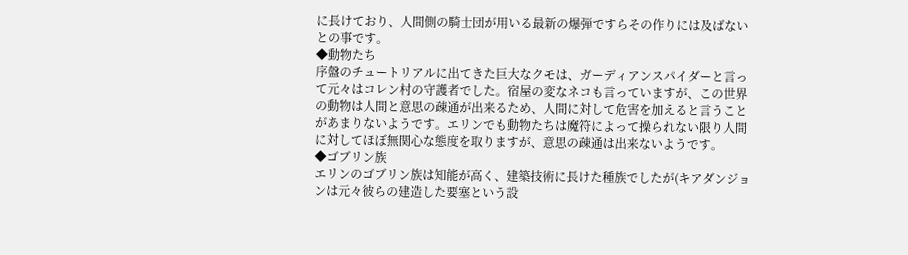に長けており、人間側の騎士団が用いる最新の爆弾ですらその作りには及ばないとの事です。
◆動物たち
序盤のチュートリアルに出てきた巨大なクモは、ガーディアンスパイダーと言って元々はコレン村の守護者でした。宿屋の変なネコも言っていますが、この世界の動物は人間と意思の疎通が出来るため、人間に対して危害を加えると言うことがあまりないようです。エリンでも動物たちは魔符によって操られない限り人間に対してほぼ無関心な態度を取りますが、意思の疎通は出来ないようです。
◆ゴブリン族
エリンのゴブリン族は知能が高く、建築技術に長けた種族でしたが(キアダンジョンは元々彼らの建造した要塞という設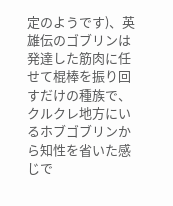定のようです)、英雄伝のゴブリンは発達した筋肉に任せて棍棒を振り回すだけの種族で、クルクレ地方にいるホブゴブリンから知性を省いた感じで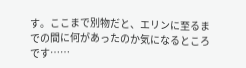す。ここまで別物だと、エリンに至るまでの間に何があったのか気になるところです……